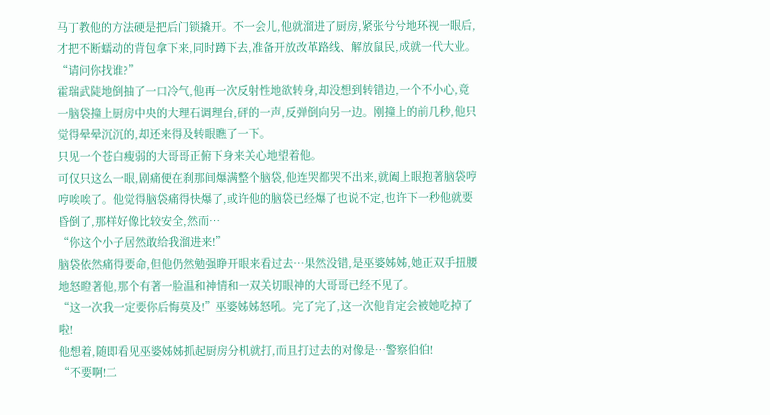马丁教他的方法硬是把后门锁撬开。不一会儿,他就溜进了厨房,紧张兮兮地环视一眼后,才把不断蠕动的背包拿下来,同时蹲下去,准备开放改革路线、解放鼠民,成就一代大业。
“请问你找谁?”
霍瑞武陡地倒抽了一口冷气,他再一次反射性地欲转身,却没想到转错边,一个不小心,竟一脑袋撞上厨房中央的大理石调理台,砰的一声,反弹倒向另一边。刚撞上的前几秒,他只觉得晕晕沉沉的,却还来得及转眼瞧了一下。
只见一个苍白瘦弱的大哥哥正俯下身来关心地望着他。
可仅只这么一眼,剧痛便在刹那间爆满整个脑袋,他连哭都哭不出来,就阖上眼抱著脑袋哼哼唉唉了。他觉得脑袋痛得快爆了,或许他的脑袋已经爆了也说不定,也许下一秒他就要昏倒了,那样好像比较安全,然而…
“你这个小子居然敢给我溜进来!”
脑袋依然痛得要命,但他仍然勉强睁开眼来看过去…果然没错,是巫婆姊姊,她正双手扭腰地怒瞪著他,那个有著一脸温和神情和一双关切眼神的大哥哥已经不见了。
“这一次我一定要你后悔莫及!”巫婆姊姊怒吼。完了完了,这一次他肯定会被她吃掉了啦!
他想着,随即看见巫婆姊姊抓起厨房分机就打,而且打过去的对像是…警察伯伯!
“不要啊!二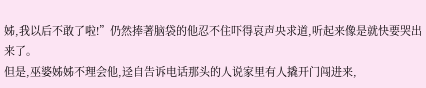姊,我以后不敢了啦!”仍然捧著脑袋的他忍不住吓得哀声央求道,听起来像是就快要哭出来了。
但是,巫婆姊姊不理会他,迳自告诉电话那头的人说家里有人撬开门闯进来,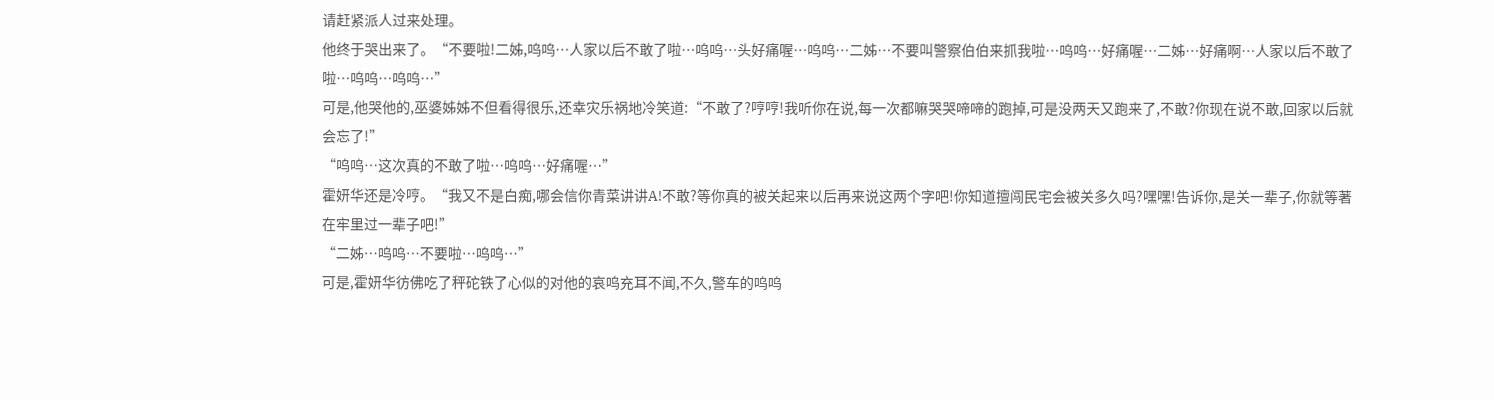请赶紧派人过来处理。
他终于哭出来了。“不要啦!二姊,呜呜…人家以后不敢了啦…呜呜…头好痛喔…呜呜…二姊…不要叫警察伯伯来抓我啦…呜呜…好痛喔…二姊…好痛啊…人家以后不敢了啦…呜呜…呜呜…”
可是,他哭他的,巫婆姊姊不但看得很乐,还幸灾乐祸地冷笑道:“不敢了?哼哼!我听你在说,每一次都嘛哭哭啼啼的跑掉,可是没两天又跑来了,不敢?你现在说不敢,回家以后就会忘了!”
“呜呜…这次真的不敢了啦…呜呜…好痛喔…”
霍妍华还是冷哼。“我又不是白痴,哪会信你青菜讲讲A!不敢?等你真的被关起来以后再来说这两个字吧!你知道擅闯民宅会被关多久吗?嘿嘿!告诉你,是关一辈子,你就等著在牢里过一辈子吧!”
“二姊…呜呜…不要啦…呜呜…”
可是,霍妍华彷佛吃了秤砣铁了心似的对他的哀呜充耳不闻,不久,警车的呜呜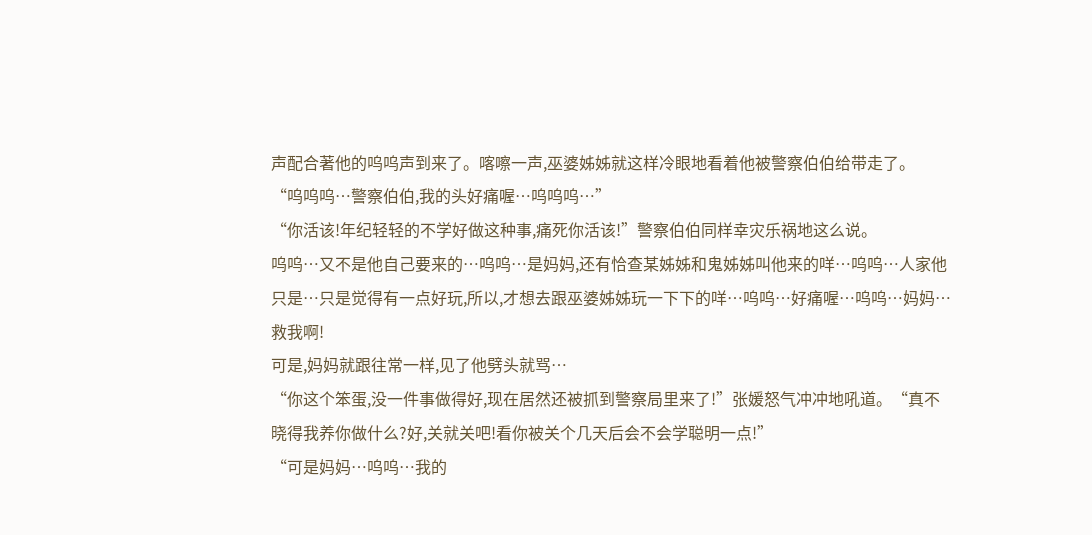声配合著他的呜呜声到来了。喀嚓一声,巫婆姊姊就这样冷眼地看着他被警察伯伯给带走了。
“呜呜呜…警察伯伯,我的头好痛喔…呜呜呜…”
“你活该!年纪轻轻的不学好做这种事,痛死你活该!”警察伯伯同样幸灾乐祸地这么说。
呜呜…又不是他自己要来的…呜呜…是妈妈,还有恰查某姊姊和鬼姊姊叫他来的咩…呜呜…人家他只是…只是觉得有一点好玩,所以,才想去跟巫婆姊姊玩一下下的咩…呜呜…好痛喔…呜呜…妈妈…救我啊!
可是,妈妈就跟往常一样,见了他劈头就骂…
“你这个笨蛋,没一件事做得好,现在居然还被抓到警察局里来了!”张媛怒气冲冲地吼道。“真不晓得我养你做什么?好,关就关吧!看你被关个几天后会不会学聪明一点!”
“可是妈妈…呜呜…我的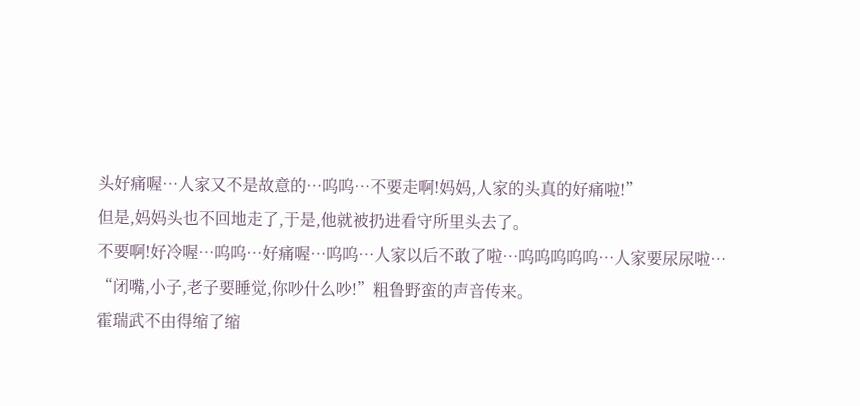头好痛喔…人家又不是故意的…呜呜…不要走啊!妈妈,人家的头真的好痛啦!”
但是,妈妈头也不回地走了,于是,他就被扔进看守所里头去了。
不要啊!好冷喔…呜呜…好痛喔…呜呜…人家以后不敢了啦…呜呜呜呜呜…人家要尿尿啦…
“闭嘴,小子,老子要睡觉,你吵什么吵!”粗鲁野蛮的声音传来。
霍瑞武不由得缩了缩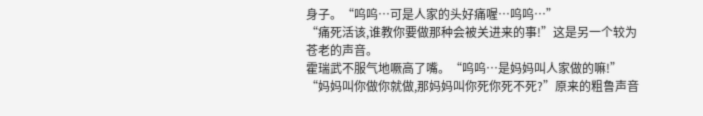身子。“呜呜…可是人家的头好痛喔…呜呜…”
“痛死活该,谁教你要做那种会被关进来的事!”这是另一个较为苍老的声音。
霍瑞武不服气地噘高了嘴。“呜呜…是妈妈叫人家做的嘛!”
“妈妈叫你做你就做,那妈妈叫你死你死不死?”原来的粗鲁声音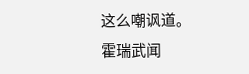这么嘲讽道。
霍瑞武闻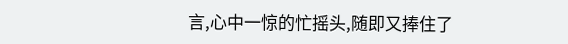言,心中一惊的忙摇头,随即又捧住了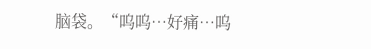脑袋。“呜呜…好痛…呜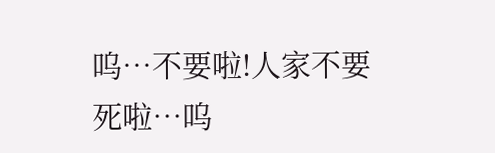呜…不要啦!人家不要死啦…呜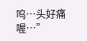呜…头好痛喔…”